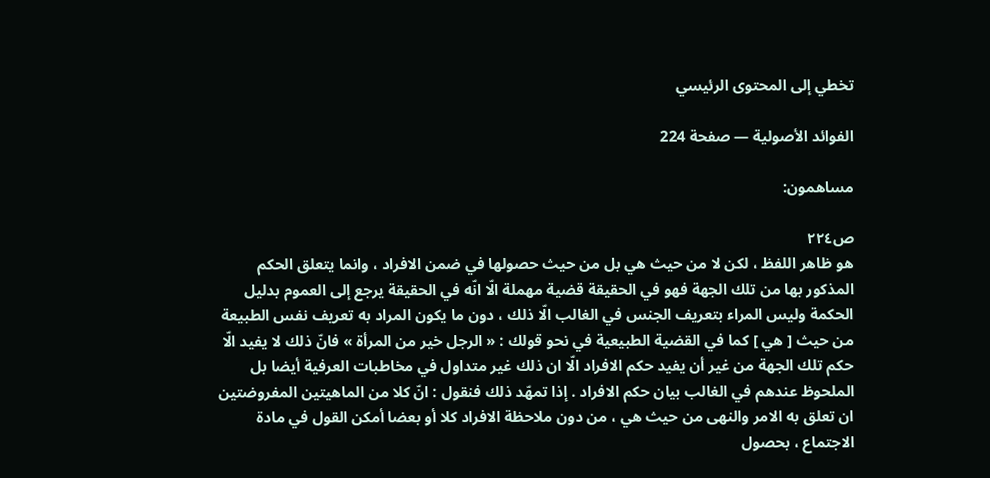تخطي إلى المحتوى الرئيسي

الفوائد الأصولية — صفحة 224

مساهمون:

ص٢٢٤
هو ظاهر اللفظ ، لكن لا من حيث هي بل من حيث حصولها في ضمن الافراد ، وانما يتعلق الحكم المذكور بها من تلك الجهة فهو في الحقيقة قضية مهملة الّا انّه في الحقيقة يرجع إلى العموم بدليل الحكمة وليس المراء بتعريف الجنس في الغالب الّا ذلك ، دون ما يكون المراد به تعريف نفس الطبيعة من حيث [ هي ] كما في القضية الطبيعية في نحو قولك : « الرجل خير من المرأة » فانّ ذلك لا يفيد الّا حكم تلك الجهة من غير أن يفيد حكم الافراد الّا ان ذلك غير متداول في مخاطبات العرفية أيضا بل الملحوظ عندهم في الغالب بيان حكم الافراد . إذا تمهّد ذلك فنقول : انّ كلا من الماهيتين المفروضتين ان تعلق به الامر والنهى من حيث هي ، من دون ملاحظة الافراد كلا أو بعضا أمكن القول في مادة الاجتماع ، بحصول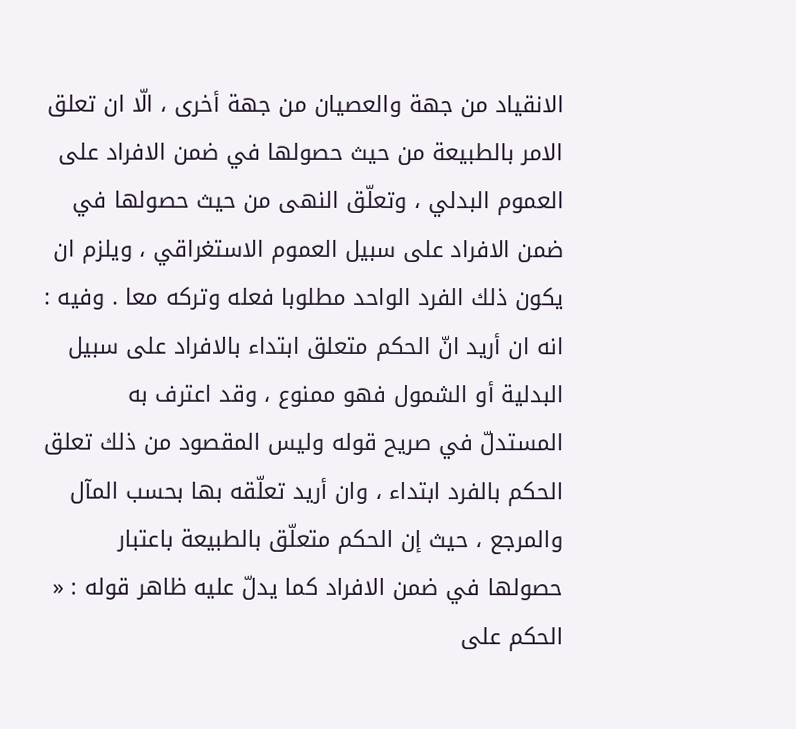الانقياد من جهة والعصيان من جهة أخرى ، الّا ان تعلق الامر بالطبيعة من حيث حصولها في ضمن الافراد على العموم البدلي ، وتعلّق النهى من حيث حصولها في ضمن الافراد على سبيل العموم الاستغراقي ، ويلزم ان يكون ذلك الفرد الواحد مطلوبا فعله وتركه معا . وفيه : انه ان أريد انّ الحكم متعلق ابتداء بالافراد على سبيل البدلية أو الشمول فهو ممنوع ، وقد اعترف به المستدلّ في صريح قوله وليس المقصود من ذلك تعلق الحكم بالفرد ابتداء ، وان أريد تعلّقه بها بحسب المآل والمرجع ، حيث إن الحكم متعلّق بالطبيعة باعتبار حصولها في ضمن الافراد كما يدلّ عليه ظاهر قوله : « الحكم على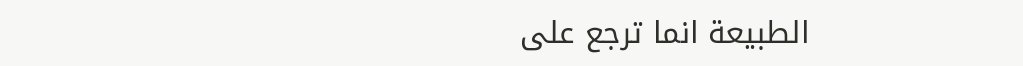الطبيعة انما ترجع على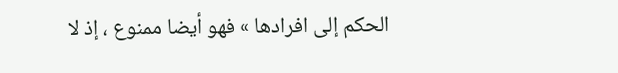الحكم إلى افرادها » فهو أيضا ممنوع ، إذ لا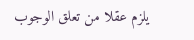يلزم عقلا من تعلق الوجوب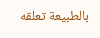بالطبيعة تعلقه